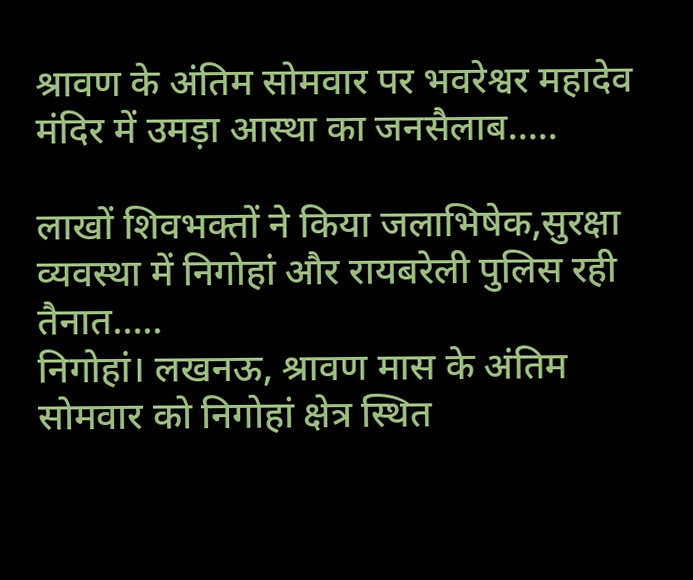श्रावण के अंतिम सोमवार पर भवरेश्वर महादेव मंदिर में उमड़ा आस्था का जनसैलाब…..

लाखों शिवभक्तों ने किया जलाभिषेक,सुरक्षा व्यवस्था में निगोहां और रायबरेली पुलिस रही तैनात…..
निगोहां। लखनऊ, श्रावण मास के अंतिम सोमवार को निगोहां क्षेत्र स्थित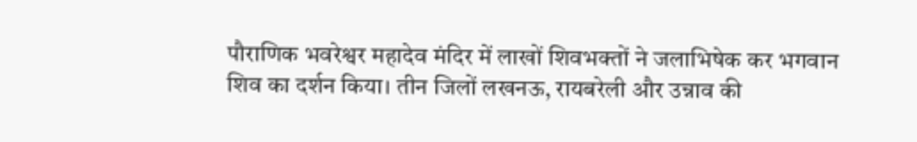पौराणिक भवरेश्वर महादेव मंदिर में लाखों शिवभक्तों ने जलाभिषेक कर भगवान शिव का दर्शन किया। तीन जिलों लखनऊ, रायबरेली और उन्नाव की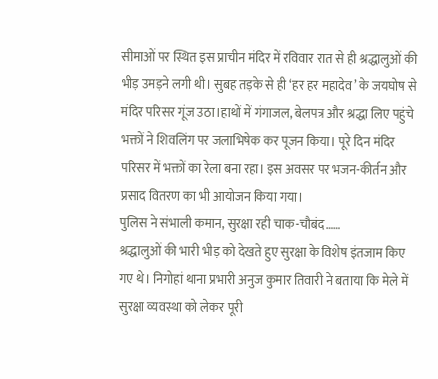सीमाओं पर स्थित इस प्राचीन मंदिर में रविवार रात से ही श्रद्धालुओं की भीड़ उमड़ने लगी थी। सुबह तड़के से ही ‘हर हर महादेव’ के जयघोष से मंदिर परिसर गूंज उठा।हाथों में गंगाजल, बेलपत्र और श्रद्धा लिए पहुंचे भक्तों ने शिवलिंग पर जलाभिषेक कर पूजन किया। पूरे दिन मंदिर परिसर में भक्तों का रेला बना रहा। इस अवसर पर भजन-कीर्तन और प्रसाद वितरण का भी आयोजन किया गया।
पुलिस ने संभाली कमान, सुरक्षा रही चाक-चौबंद……
श्रद्धालुओं की भारी भीड़ को देखते हुए सुरक्षा के विशेष इंतजाम किए गए थे। निगोहां थाना प्रभारी अनुज कुमार तिवारी ने बताया कि मेले में सुरक्षा व्यवस्था को लेकर पूरी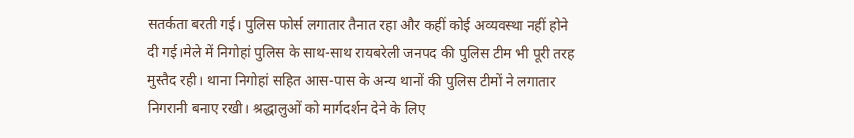सतर्कता बरती गई। पुलिस फोर्स लगातार तैनात रहा और कहीं कोई अव्यवस्था नहीं होने दी गई।मेले में निगोहां पुलिस के साथ-साथ रायबरेली जनपद की पुलिस टीम भी पूरी तरह मुस्तैद रही। थाना निगोहां सहित आस-पास के अन्य थानों की पुलिस टीमों ने लगातार निगरानी बनाए रखी। श्रद्धालुओं को मार्गदर्शन देने के लिए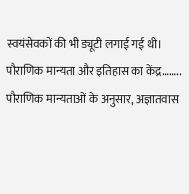स्वयंसेवकों की भी ड्यूटी लगाई गई थी।
पौराणिक मान्यता और इतिहास का केंद्र……..
पौराणिक मान्यताओं के अनुसार, अज्ञातवास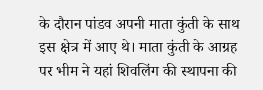के दौरान पांडव अपनी माता कुंती के साथ इस क्षेत्र में आए थे। माता कुंती के आग्रह पर भीम ने यहां शिवलिंग की स्थापना की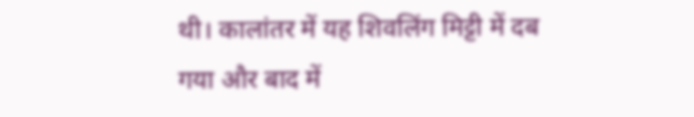थी। कालांतर में यह शिवलिंग मिट्टी में दब गया और बाद में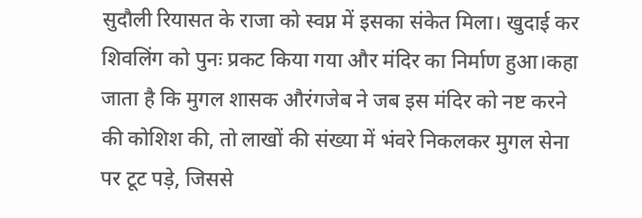सुदौली रियासत के राजा को स्वप्न में इसका संकेत मिला। खुदाई कर शिवलिंग को पुनः प्रकट किया गया और मंदिर का निर्माण हुआ।कहा जाता है कि मुगल शासक औरंगजेब ने जब इस मंदिर को नष्ट करने की कोशिश की, तो लाखों की संख्या में भंवरे निकलकर मुगल सेना पर टूट पड़े, जिससे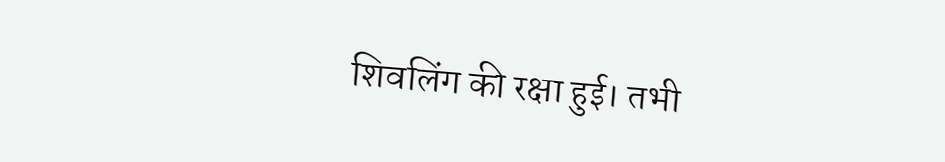शिवलिंग की रक्षा हुई। तभी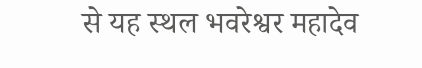से यह स्थल भवरेश्वर महादेव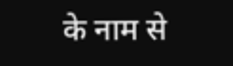के नाम से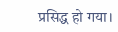प्रसिद्ध हो गया।